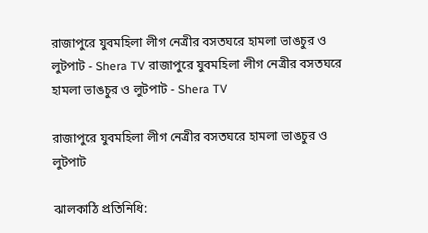রাজাপুরে যুবমহিলা লীগ নেত্রীর বসতঘরে হামলা ভাঙচুর ও লুটপাট - Shera TV রাজাপুরে যুবমহিলা লীগ নেত্রীর বসতঘরে হামলা ভাঙচুর ও লুটপাট - Shera TV

রাজাপুরে যুবমহিলা লীগ নেত্রীর বসতঘরে হামলা ভাঙচুর ও লুটপাট

ঝালকাঠি প্রতিনিধি: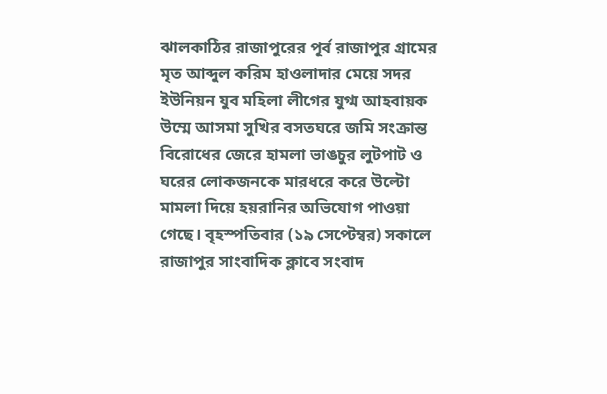ঝালকাঠির রাজাপুরের পূর্ব রাজাপুর গ্রামের মৃত আব্দুল করিম হাওলাদার মেয়ে সদর ইউনিয়ন যুব মহিলা লীগের যুগ্ম আহবায়ক উম্মে আসমা সুখির বসতঘরে জমি সংক্রান্ত বিরোধের জেরে হামলা ভাঙচুর লুটপাট ও ঘরের লোকজনকে মারধরে করে উল্টো মামলা দিয়ে হয়রানির অভিযোগ পাওয়া গেছে। বৃহস্পতিবার (১৯ সেপ্টেম্বর) সকালে রাজাপুর সাংবাদিক ক্লাবে সংবাদ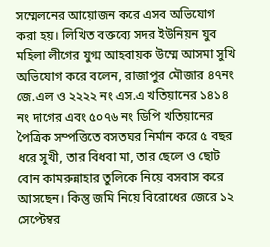সম্মেলনের আয়োজন করে এসব অভিযোগ করা হয়। লিখিত বক্তব্যে সদর ইউনিয়ন যুব মহিলা লীগের যুগ্ম আহবায়ক উম্মে আসমা সুখি অভিযোগ করে বলেন, রাজাপুর মৌজার ৪৭নং জে.এল ও ২২২২ নং এস.এ খতিয়ানের ১৪১৪ নং দাগের এবং ৫০৭৬ নং ডিপি খতিয়ানের পৈত্রিক সম্পত্তিতে বসতঘর নির্মান করে ৫ বছর ধরে সুখী, তার বিধবা মা, তার ছেলে ও ছোট বোন কামরুন্নাহার তুলিকে নিয়ে বসবাস করে আসছেন। কিন্তু জমি নিয়ে বিরোধের জেরে ১২ সেপ্টেম্বর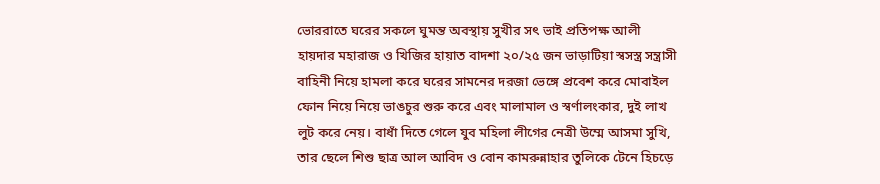ভোররাতে ঘরের সকলে ঘুমন্ত অবস্থায় সুখীর সৎ ভাই প্রতিপক্ষ আলী হায়দার মহারাজ ও খিজির হায়াত বাদশা ২০/২৫ জন ভাড়াটিয়া স্বসস্ত্র সন্ত্রাসী বাহিনী নিয়ে হামলা করে ঘরের সামনের দরজা ভেঙ্গে প্রবেশ করে মোবাইল ফোন নিয়ে নিয়ে ভাঙচুর শুরু করে এবং মালামাল ও স্বর্ণালংকার, দুই লাখ লুট করে নেয়। বাধাঁ দিতে গেলে যুব মহিলা লীগের নেত্রী উম্মে আসমা সুখি, তার ছেলে শিশু ছাত্র আল আবিদ ও বোন কামরুন্নাহার তুলিকে টেনে হিচড়ে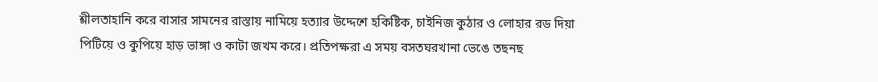শ্লীলতাহানি করে বাসার সামনের রাস্তায় নামিয়ে হত্যার উদ্দেশে হকিষ্টিক, চাইনিজ কুঠার ও লোহার রড দিয়া পিটিয়ে ও কুপিয়ে হাড় ভাঙ্গা ও কাটা জখম করে। প্রতিপক্ষরা এ সময় বসতঘরখানা ভেঙে তছনছ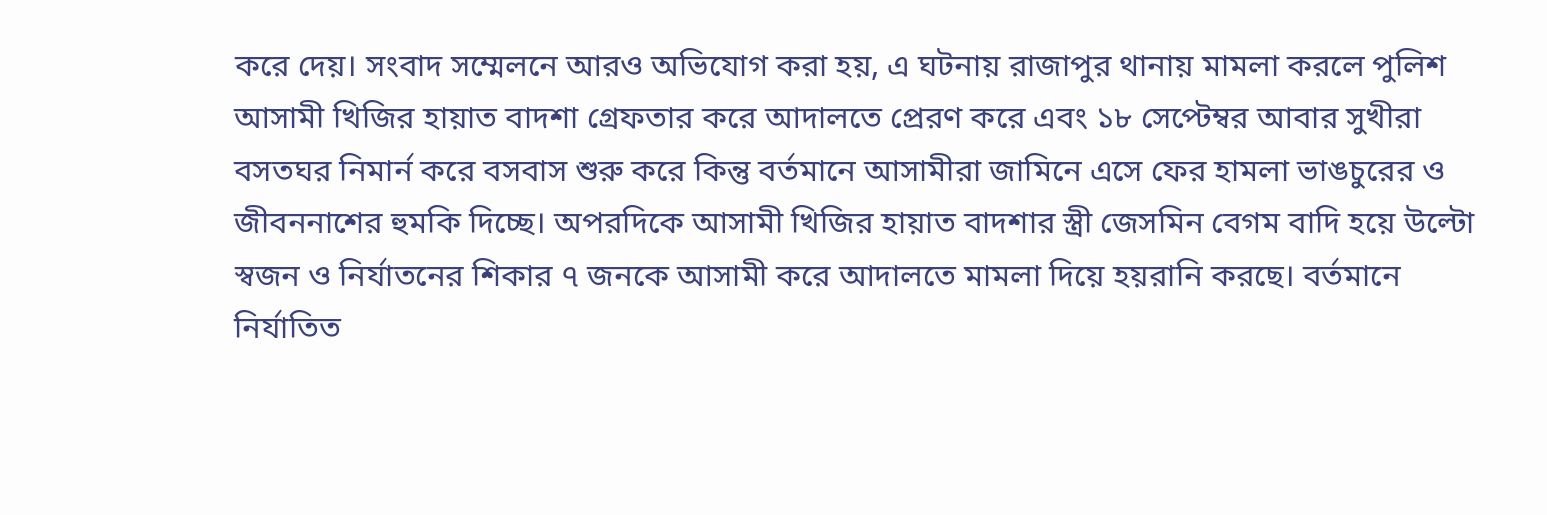করে দেয়। সংবাদ সম্মেলনে আরও অভিযোগ করা হয়, এ ঘটনায় রাজাপুর থানায় মামলা করলে পুলিশ আসামী খিজির হায়াত বাদশা গ্রেফতার করে আদালতে প্রেরণ করে এবং ১৮ সেপ্টেম্বর আবার সুখীরা বসতঘর নিমার্ন করে বসবাস শুরু করে কিন্তু বর্তমানে আসামীরা জামিনে এসে ফের হামলা ভাঙচুরের ও জীবননাশের হুমকি দিচ্ছে। অপরদিকে আসামী খিজির হায়াত বাদশার স্ত্রী জেসমিন বেগম বাদি হয়ে উল্টো স্বজন ও নির্যাতনের শিকার ৭ জনকে আসামী করে আদালতে মামলা দিয়ে হয়রানি করছে। বর্তমানে নির্যাতিত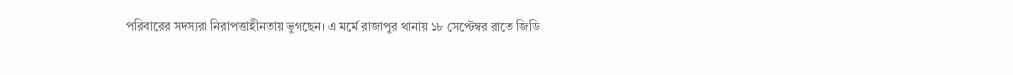পরিবারের সদস্যরা নিরাপত্তাহীনতায় ভুগছেন। এ মর্মে রাজাপুর থানায় ১৮ সেপ্টেম্বর রাতে জিডি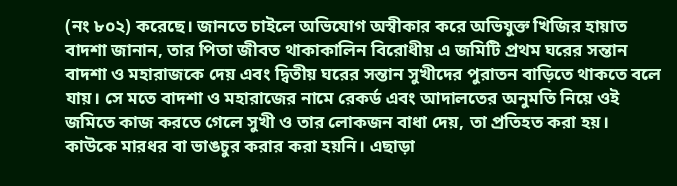(নং ৮০২) করেছে। জানতে চাইলে অভিযোগ অস্বীকার করে অভিযুক্ত খিজির হায়াত বাদশা জানান, তার পিতা জীবত থাকাকালিন বিরোধীয় এ জমিটি প্রথম ঘরের সন্তান বাদশা ও মহারাজকে দেয় এবং দ্বিতীয় ঘরের সন্তান সুখীদের পুরাতন বাড়িতে থাকতে বলে যায়। সে মতে বাদশা ও মহারাজের নামে রেকর্ড এবং আদালতের অনুমতি নিয়ে ওই জমিতে কাজ করতে গেলে সুখী ও তার লোকজন বাধা দেয়, তা প্রতিহত করা হয়। কাউকে মারধর বা ভাঙচুর করার করা হয়নি। এছাড়া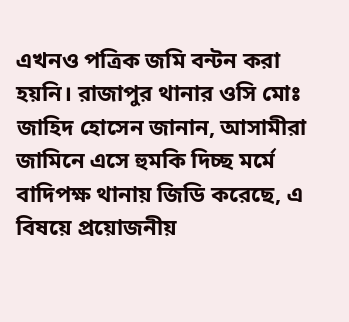এখনও পত্রিক জমি বন্টন করা হয়নি। রাজাপুর থানার ওসি মোঃ জাহিদ হোসেন জানান, আসামীরা জামিনে এসে হুমকি দিচ্ছ মর্মে বাদিপক্ষ থানায় জিডি করেছে, এ বিষয়ে প্রয়োজনীয়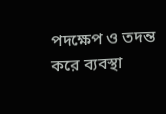পদক্ষেপ ও তদন্ত করে ব্যবস্থা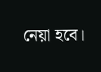নেয়া হবে।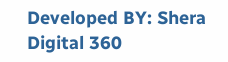Developed BY: Shera Digital 360